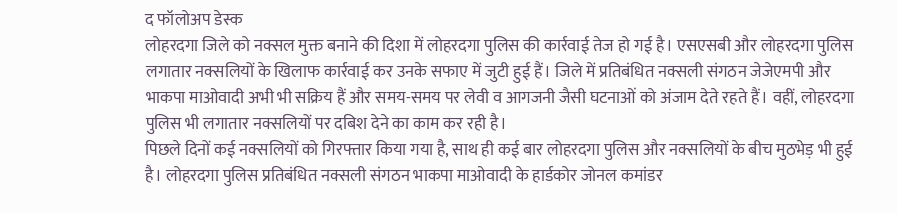द फॉलोअप डेस्क
लोहरदगा जिले को नक्सल मुक्त बनाने की दिशा में लोहरदगा पुलिस की कार्रवाई तेज हो गई है। एसएसबी और लोहरदगा पुलिस लगातार नक्सलियों के खिलाफ कार्रवाई कर उनके सफाए में जुटी हुई हैं। जिले में प्रतिबंधित नक्सली संगठन जेजेएमपी और भाकपा माओवादी अभी भी सक्रिय हैं और समय-समय पर लेवी व आगजनी जैसी घटनाओं को अंजाम देते रहते हैं। वहीं, लोहरदगा पुलिस भी लगातार नक्सलियों पर दबिश देने का काम कर रही है।
पिछले दिनों कई नक्सलियों को गिरफ्तार किया गया है, साथ ही कई बार लोहरदगा पुलिस और नक्सलियों के बीच मुठभेड़ भी हुई है। लोहरदगा पुलिस प्रतिबंधित नक्सली संगठन भाकपा माओवादी के हार्डकोर जोनल कमांडर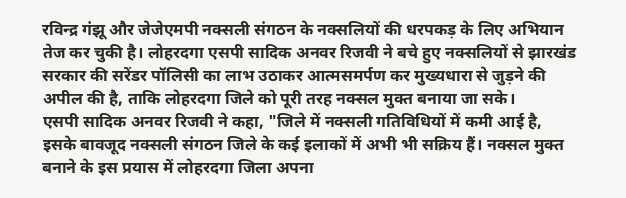रविन्द्र गंझू और जेजेएमपी नक्सली संगठन के नक्सलियों की धरपकड़ के लिए अभियान तेज कर चुकी है। लोहरदगा एसपी सादिक अनवर रिजवी ने बचे हुए नक्सलियों से झारखंड सरकार की सरेंडर पॉलिसी का लाभ उठाकर आत्मसमर्पण कर मुख्यधारा से जुड़ने की अपील की है, ताकि लोहरदगा जिले को पूरी तरह नक्सल मुक्त बनाया जा सके।
एसपी सादिक अनवर रिजवी ने कहा, "जिले में नक्सली गतिविधियों में कमी आई है, इसके बावजूद नक्सली संगठन जिले के कई इलाकों में अभी भी सक्रिय हैं। नक्सल मुक्त बनाने के इस प्रयास में लोहरदगा जिला अपना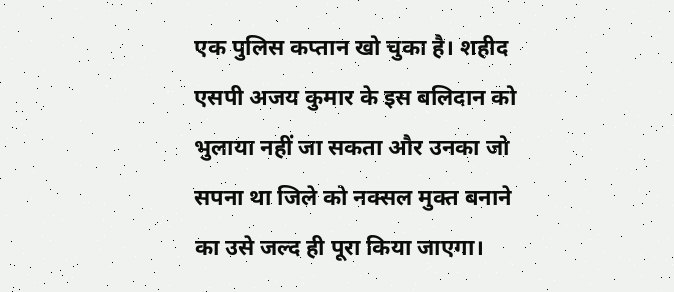एक पुलिस कप्तान खो चुका है। शहीद एसपी अजय कुमार के इस बलिदान को भुलाया नहीं जा सकता और उनका जो सपना था जिले को नक्सल मुक्त बनाने का उसे जल्द ही पूरा किया जाएगा।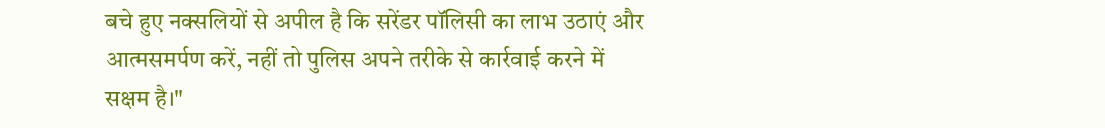बचे हुए नक्सलियों से अपील है कि सरेंडर पॉलिसी का लाभ उठाएं और आत्मसमर्पण करें, नहीं तो पुलिस अपने तरीके से कार्रवाई करने में सक्षम है।"